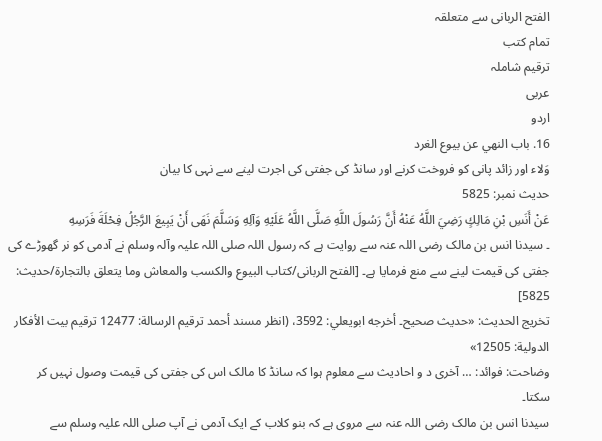الفتح الربانی سے متعلقہ
تمام کتب
ترقیم شاملہ
عربی
اردو
16. باب النهي عن بيوع الغرد
وَلاء اور زائد پانی کو فروخت کرنے اور سانڈ کی جفتی کی اجرت لینے سے نہی کا بیان
حدیث نمبر: 5825
عَنْ أَنَسِ بْنِ مَالِكٍ رَضِيَ اللَّهُ عَنْهُ أَنَّ رَسُولَ اللَّهِ صَلَّى اللَّهُ عَلَيْهِ وَآلِهِ وَسَلَّمَ نَهَى أَنْ يَبِيعَ الرَّجُلُ فِحْلَةَ فَرَسِهِ
۔ سیدنا انس بن مالک رضی اللہ عنہ سے روایت ہے کہ رسول اللہ صلی اللہ علیہ وآلہ وسلم نے آدمی کو نر گھوڑے کی جفتی کی قیمت لینے سے منع فرمایا ہے۔ [الفتح الربانی/كتاب البيوع والكسب والمعاش وما يتعلق بالتجارة/حدیث: 5825]
تخریج الحدیث: «حديث صحيح۔ أخرجه ابويعلي: 3592، (انظر مسند أحمد ترقيم الرسالة: 12477 ترقیم بيت الأفكار الدولية: 12505»
وضاحت: فوائد: … آخری د و احادیث سے معلوم ہوا کہ سانڈ کا مالک اس کی جفتی کی قیمت وصول نہیں کر سکتا۔
سیدنا انس بن مالک رضی اللہ عنہ سے مروی ہے کہ بنو کلاب کے ایک آدمی نے آپ صلی اللہ علیہ وسلم سے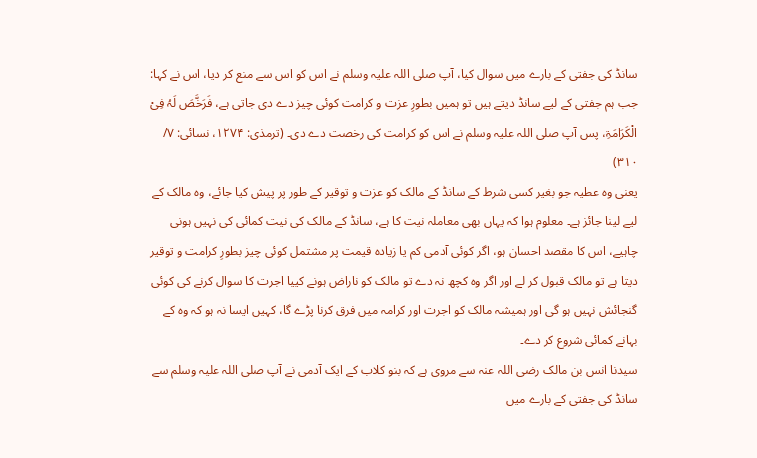سانڈ کی جفتی کے بارے میں سوال کیا، آپ صلی اللہ علیہ وسلم نے اس کو اس سے منع کر دیا، اس نے کہا: جب ہم جفتی کے لیے سانڈ دیتے ہیں تو ہمیں بطورِ عزت و کرامت کوئی چیز دے دی جاتی ہے، فَرَخَّصَ لَہُ فِیْ الْکَرَامَۃِ، پس آپ صلی اللہ علیہ وسلم نے اس کو کرامت کی رخصت دے دی۔ (ترمذی: ۱۲۷۴، نسائی: ۷/ ۳۱۰)
یعنی وہ عطیہ جو بغیر کسی شرط کے سانڈ کے مالک کو عزت و توقیر کے طور پر پیش کیا جائے، وہ مالک کے لیے لینا جائز ہے۔ معلوم ہوا کہ یہاں بھی معاملہ نیت کا ہے، سانڈ کے مالک کی نیت کمائی کی نہیں ہونی چاہیے، اس کا مقصد احسان ہو، اگر کوئی آدمی کم یا زیادہ قیمت پر مشتمل کوئی چیز بطورِ کرامت و توقیر دیتا ہے تو مالک قبول کر لے اور اگر وہ کچھ نہ دے تو مالک کو ناراض ہونے کییا اجرت کا سوال کرنے کی کوئی گنجائش نہیں ہو گی اور ہمیشہ مالک کو اجرت اور کرامہ میں فرق کرنا پڑے گا، کہیں ایسا نہ ہو کہ وہ کے بہانے کمائی شروع کر دے۔
سیدنا انس بن مالک رضی اللہ عنہ سے مروی ہے کہ بنو کلاب کے ایک آدمی نے آپ صلی اللہ علیہ وسلم سے سانڈ کی جفتی کے بارے میں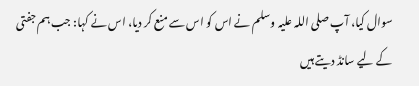سوال کیا، آپ صلی اللہ علیہ وسلم نے اس کو اس سے منع کر دیا، اس نے کہا: جب ہم جفتی کے لیے سانڈ دیتے ہیں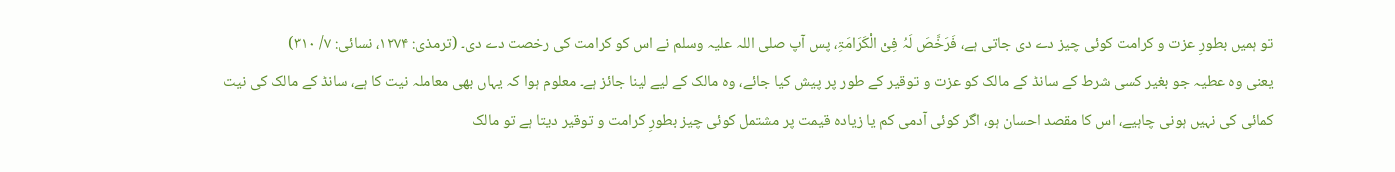تو ہمیں بطورِ عزت و کرامت کوئی چیز دے دی جاتی ہے، فَرَخَّصَ لَہُ فِیْ الْکَرَامَۃِ، پس آپ صلی اللہ علیہ وسلم نے اس کو کرامت کی رخصت دے دی۔ (ترمذی: ۱۲۷۴، نسائی: ۷/ ۳۱۰)
یعنی وہ عطیہ جو بغیر کسی شرط کے سانڈ کے مالک کو عزت و توقیر کے طور پر پیش کیا جائے، وہ مالک کے لیے لینا جائز ہے۔ معلوم ہوا کہ یہاں بھی معاملہ نیت کا ہے، سانڈ کے مالک کی نیت کمائی کی نہیں ہونی چاہیے، اس کا مقصد احسان ہو، اگر کوئی آدمی کم یا زیادہ قیمت پر مشتمل کوئی چیز بطورِ کرامت و توقیر دیتا ہے تو مالک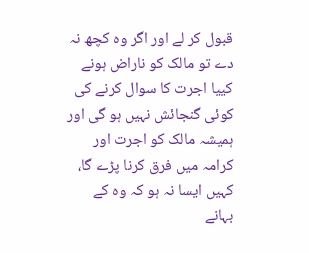قبول کر لے اور اگر وہ کچھ نہ دے تو مالک کو ناراض ہونے کییا اجرت کا سوال کرنے کی کوئی گنجائش نہیں ہو گی اور ہمیشہ مالک کو اجرت اور کرامہ میں فرق کرنا پڑے گا، کہیں ایسا نہ ہو کہ وہ کے بہانے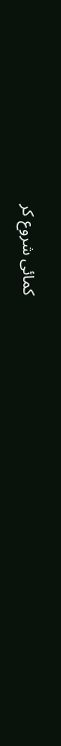کمائی شروع کر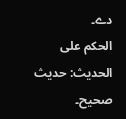دے۔
الحكم على الحديث: حديث صحيح۔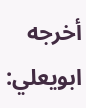أخرجه ابويعلي: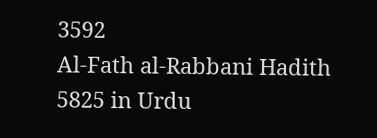3592
Al-Fath al-Rabbani Hadith 5825 in Urdu